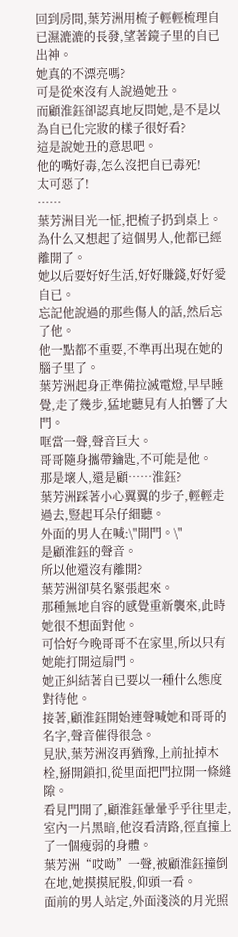回到房間,葉芳洲用梳子輕輕梳理自已濕漉漉的長發,望著鏡子里的自已出神。
她真的不漂亮嗎?
可是從來沒有人說過她丑。
而顧淮鈺卻認真地反問她,是不是以為自已化完妝的樣子很好看?
這是說她丑的意思吧。
他的嘴好毒,怎么沒把自已毒死!
太可惡了!
……
葉芳洲目光一怔,把梳子扔到桌上。
為什么又想起了這個男人,他都已經離開了。
她以后要好好生活,好好賺錢,好好愛自已。
忘記他說過的那些傷人的話,然后忘了他。
他一點都不重要,不準再出現在她的腦子里了。
葉芳洲起身正準備拉滅電燈,早早睡覺,走了幾步,猛地聽見有人拍響了大門。
哐當一聲,聲音巨大。
哥哥隨身攜帶鑰匙,不可能是他。
那是壞人,還是顧……淮鈺?
葉芳洲踩著小心翼翼的步子,輕輕走過去,豎起耳朵仔細聽。
外面的男人在喊:\"開門。\"
是顧淮鈺的聲音。
所以他還沒有離開?
葉芳洲卻莫名緊張起來。
那種無地自容的感覺重新襲來,此時她很不想面對他。
可恰好今晚哥哥不在家里,所以只有她能打開這扇門。
她正糾結著自已要以一種什么態度對待他。
接著,顧淮鈺開始連聲喊她和哥哥的名字,聲音催得很急。
見狀,葉芳洲沒再猶豫,上前扯掉木栓,掰開鎖扣,從里面把門拉開一條縫隙。
看見門開了,顧淮鈺暈暈乎乎往里走,室內一片黑暗,他沒看清路,徑直撞上了一個瘦弱的身體。
葉芳洲“哎呦”一聲,被顧淮鈺撞倒在地,她摸摸屁股,仰頭一看。
面前的男人站定,外面淺淡的月光照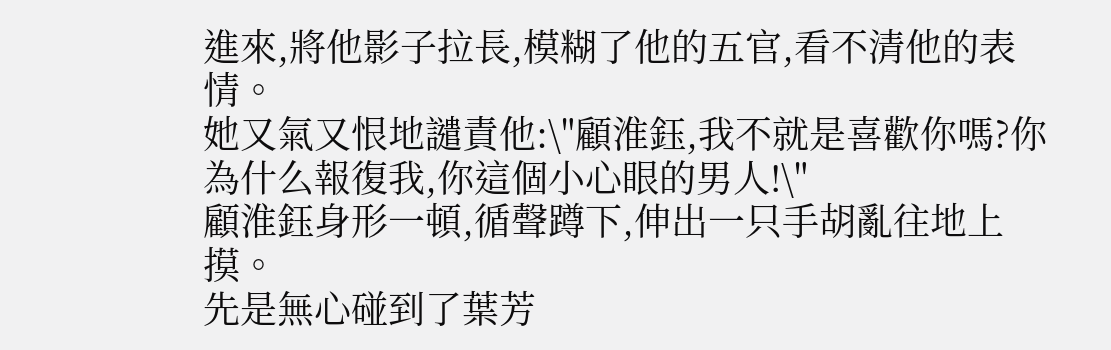進來,將他影子拉長,模糊了他的五官,看不清他的表情。
她又氣又恨地譴責他:\"顧淮鈺,我不就是喜歡你嗎?你為什么報復我,你這個小心眼的男人!\"
顧淮鈺身形一頓,循聲蹲下,伸出一只手胡亂往地上摸。
先是無心碰到了葉芳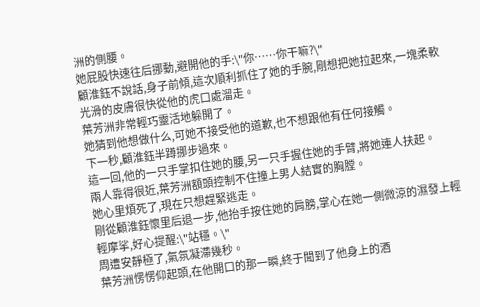洲的側腰。
她屁股快速往后挪動,避開他的手:\"你……你干嘛?\"
顧淮鈺不說話,身子前傾,這次順利抓住了她的手腕,剛想把她拉起來,一塊柔軟光滑的皮膚很快從他的虎口處溜走。
葉芳洲非常輕巧靈活地躲開了。
她猜到他想做什么,可她不接受他的道歉,也不想跟他有任何接觸。
下一秒,顧淮鈺半蹲挪步過來。
這一回,他的一只手掌扣住她的腰,另一只手握住她的手臂,將她連人扶起。
兩人靠得很近,葉芳洲額頭控制不住撞上男人結實的胸膛。
她心里煩死了,現在只想趕緊逃走。
剛從顧淮鈺懷里后退一步,他抬手按住她的肩膀,掌心在她一側微涼的濕發上輕輕摩挲,好心提醒:\"站穩。\"
周遭安靜極了,氣氛凝滯幾秒。
葉芳洲愣愣仰起頭,在他開口的那一瞬,終于聞到了他身上的酒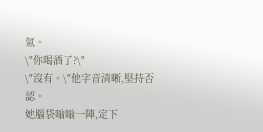氣。
\"你喝酒了?\"
\"沒有。\"他字音清晰,堅持否認。
她腦袋嗡嗡一陣,定下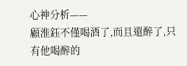心神分析——
顧淮鈺不僅喝酒了,而且還醉了,只有他喝醉的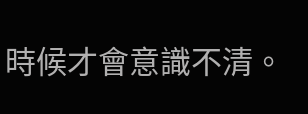時候才會意識不清。